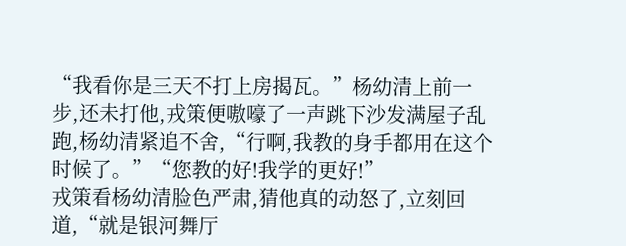“我看你是三天不打上房揭瓦。”杨幼清上前一步,还未打他,戎策便嗷嚎了一声跳下沙发满屋子乱跑,杨幼清紧追不舍,“行啊,我教的身手都用在这个时候了。”“您教的好!我学的更好!”
戎策看杨幼清脸色严肃,猜他真的动怒了,立刻回道,“就是银河舞厅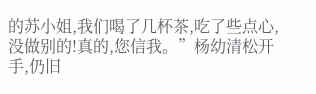的苏小姐,我们喝了几杯茶,吃了些点心,没做别的!真的,您信我。”杨幼清松开手,仍旧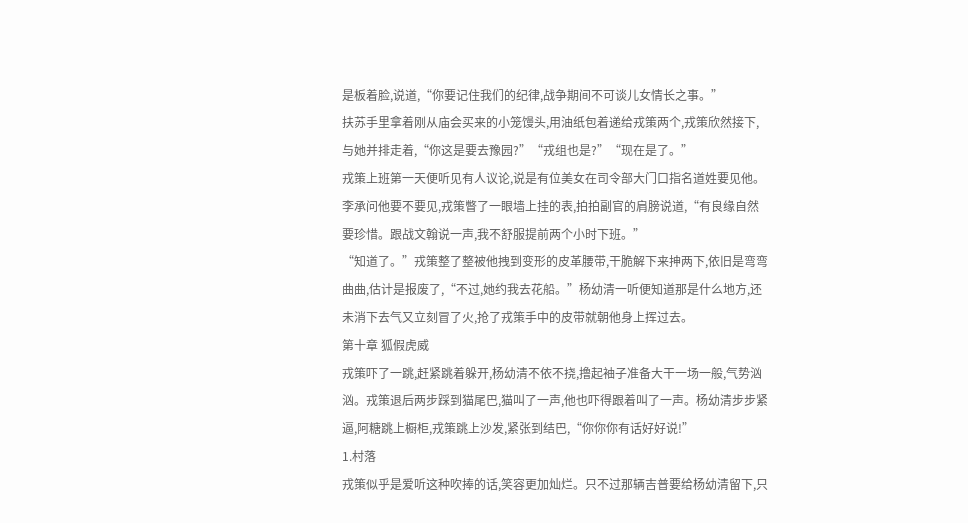是板着脸,说道,“你要记住我们的纪律,战争期间不可谈儿女情长之事。”
扶苏手里拿着刚从庙会买来的小笼馒头,用油纸包着递给戎策两个,戎策欣然接下,与她并排走着,“你这是要去豫园?”“戎组也是?”“现在是了。”
戎策上班第一天便听见有人议论,说是有位美女在司令部大门口指名道姓要见他。李承问他要不要见,戎策瞥了一眼墙上挂的表,拍拍副官的肩膀说道,“有良缘自然要珍惜。跟战文翰说一声,我不舒服提前两个小时下班。”
“知道了。”戎策整了整被他拽到变形的皮革腰带,干脆解下来抻两下,依旧是弯弯曲曲,估计是报废了,“不过,她约我去花船。”杨幼清一听便知道那是什么地方,还未消下去气又立刻冒了火,抢了戎策手中的皮带就朝他身上挥过去。
第十章 狐假虎威
戎策吓了一跳,赶紧跳着躲开,杨幼清不依不挠,撸起袖子准备大干一场一般,气势汹汹。戎策退后两步踩到猫尾巴,猫叫了一声,他也吓得跟着叫了一声。杨幼清步步紧逼,阿糖跳上橱柜,戎策跳上沙发,紧张到结巴,“你你你有话好好说!”
1.村落
戎策似乎是爱听这种吹捧的话,笑容更加灿烂。只不过那辆吉普要给杨幼清留下,只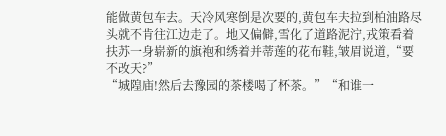能做黄包车去。天冷风寒倒是次要的,黄包车夫拉到柏油路尽头就不肯往江边走了。地又偏僻,雪化了道路泥泞,戎策看着扶苏一身崭新的旗袍和绣着并蒂莲的花布鞋,皱眉说道,“要不改天?”
“城隍庙!然后去豫园的茶楼喝了杯茶。”“和谁一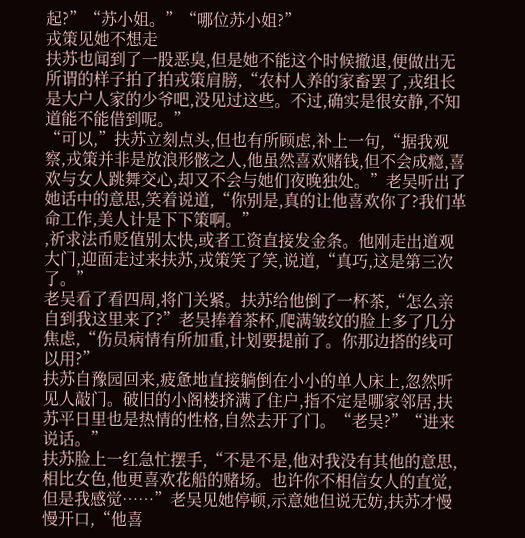起?”“苏小姐。”“哪位苏小姐?”
戎策见她不想走
扶苏也闻到了一股恶臭,但是她不能这个时候撤退,便做出无所谓的样子拍了拍戎策肩膀,“农村人养的家畜罢了,戎组长是大户人家的少爷吧,没见过这些。不过,确实是很安静,不知道能不能借到呢。”
“可以,”扶苏立刻点头,但也有所顾虑,补上一句,“据我观察,戎策并非是放浪形骸之人,他虽然喜欢赌钱,但不会成瘾,喜欢与女人跳舞交心,却又不会与她们夜晚独处。”老吴听出了她话中的意思,笑着说道,“你别是,真的让他喜欢你了?我们革命工作,美人计是下下策啊。”
,祈求法币贬值别太快,或者工资直接发金条。他刚走出道观大门,迎面走过来扶苏,戎策笑了笑,说道,“真巧,这是第三次了。”
老吴看了看四周,将门关紧。扶苏给他倒了一杯茶,“怎么亲自到我这里来了?”老吴捧着茶杯,爬满皱纹的脸上多了几分焦虑,“伤员病情有所加重,计划要提前了。你那边搭的线可以用?”
扶苏自豫园回来,疲惫地直接躺倒在小小的单人床上,忽然听见人敲门。破旧的小阁楼挤满了住户,指不定是哪家邻居,扶苏平日里也是热情的性格,自然去开了门。“老吴?”“进来说话。”
扶苏脸上一红急忙摆手,“不是不是,他对我没有其他的意思,相比女色,他更喜欢花船的赌场。也许你不相信女人的直觉,但是我感觉……”老吴见她停顿,示意她但说无妨,扶苏才慢慢开口,“他喜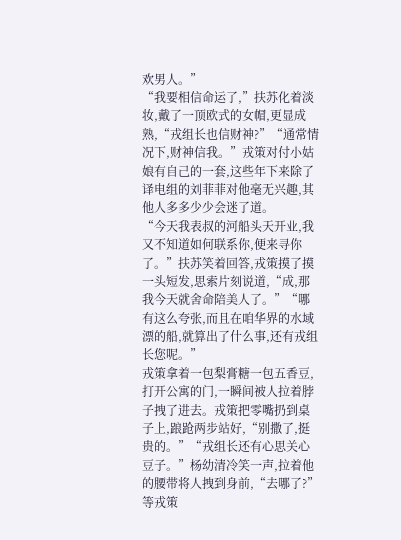欢男人。”
“我要相信命运了,”扶苏化着淡妆,戴了一顶欧式的女帽,更显成熟,“戎组长也信财神?”“通常情况下,财神信我。”戎策对付小姑娘有自己的一套,这些年下来除了译电组的刘菲菲对他毫无兴趣,其他人多多少少会迷了道。
“今天我表叔的河船头天开业,我又不知道如何联系你,便来寻你了。”扶苏笑着回答,戎策摸了摸一头短发,思索片刻说道,“成,那我今天就舍命陪美人了。”“哪有这么夸张,而且在咱华界的水域漂的船,就算出了什么事,还有戎组长您呢。”
戎策拿着一包梨膏糖一包五香豆,打开公寓的门,一瞬间被人拉着脖子拽了进去。戎策把零嘴扔到桌子上,踉跄两步站好,“别撒了,挺贵的。”“戎组长还有心思关心豆子。”杨幼清冷笑一声,拉着他的腰带将人拽到身前,“去哪了?”
等戎策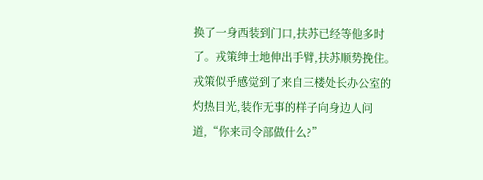换了一身西装到门口,扶苏已经等他多时了。戎策绅士地伸出手臂,扶苏顺势挽住。戎策似乎感觉到了来自三楼处长办公室的灼热目光,装作无事的样子向身边人问道,“你来司令部做什么?”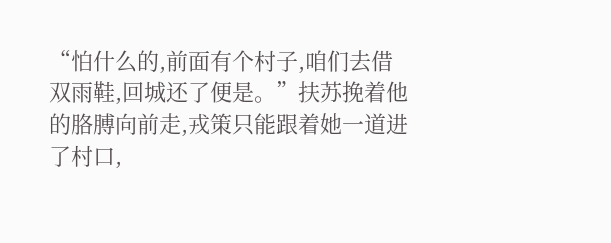“怕什么的,前面有个村子,咱们去借双雨鞋,回城还了便是。”扶苏挽着他的胳膊向前走,戎策只能跟着她一道进了村口,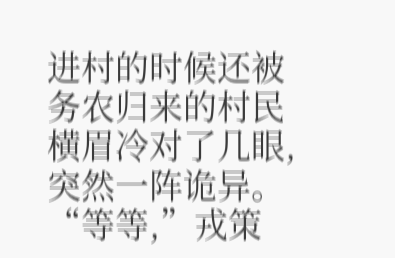进村的时候还被务农归来的村民横眉冷对了几眼,突然一阵诡异。“等等,”戎策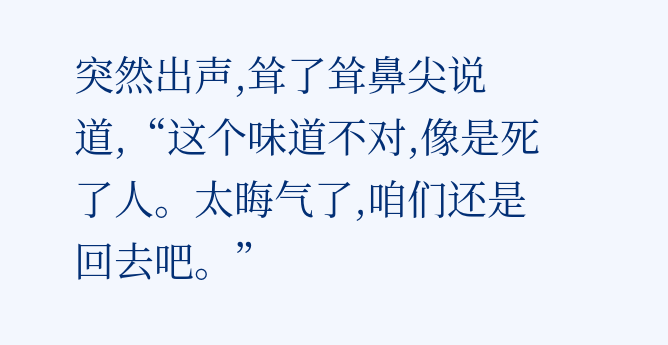突然出声,耸了耸鼻尖说道,“这个味道不对,像是死了人。太晦气了,咱们还是回去吧。”